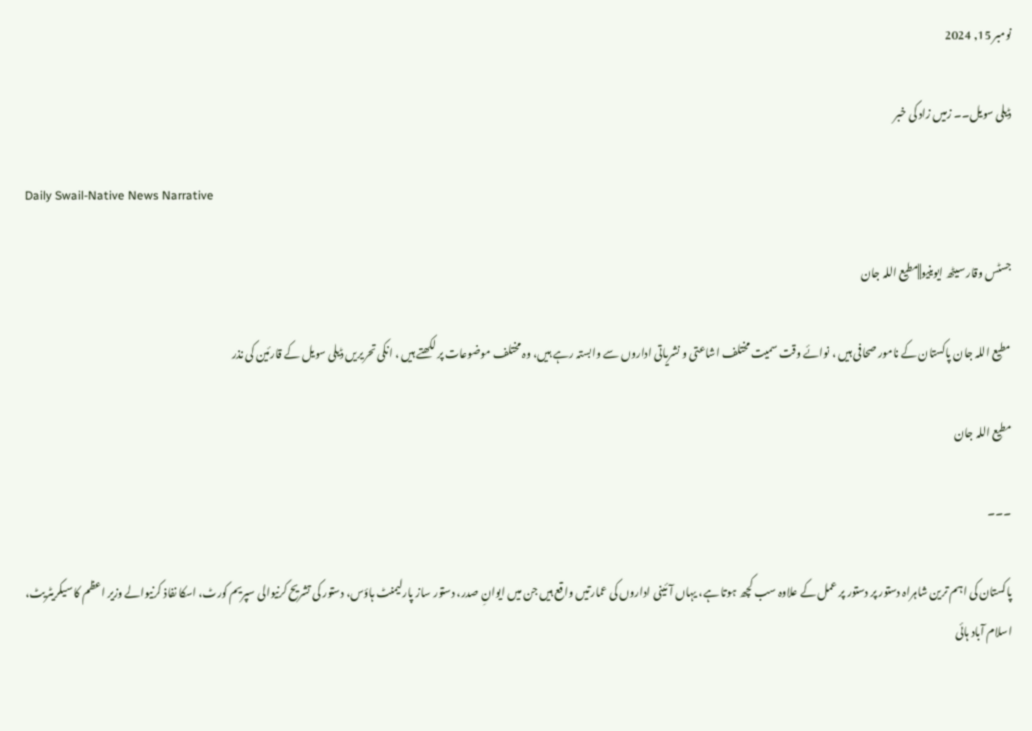نومبر 15, 2024

ڈیلی سویل۔۔ زمیں زاد کی خبر

Daily Swail-Native News Narrative

جسٹس وقار سیٹھ ایوینیو||مطیع اللہ جان

مطیع اللہ جان پاکستان کے نامور صحافی ہیں ، نوائے وقت سمیت مختلف اشاعتی و نشریاتی اداروں سے وابستہ رہے ہیں، وہ مختلف موضوعات پر لکھتے ہیں ، انکی تحریریں ڈیلی سویل کے قارئین کی نذر

مطیع اللہ جان

۔۔۔

پاکستان کی اہم ترین شاہراہ دستور پر دستور پر عمل کے علاوہ سب کچھ ہوتا ہے، یہاں آئینی اداروں کی عمارتیں واقع ہیں جن میں ایوانِ صدر، دستور ساز پارلیمنٹ ہاؤس، دستور کی تشریح کرنیوالی سپریم کورٹ، اسکا نفاذ کرنیوالے وزیر اعظم کا سیکریٹریٹ، اسلام آباد ہائی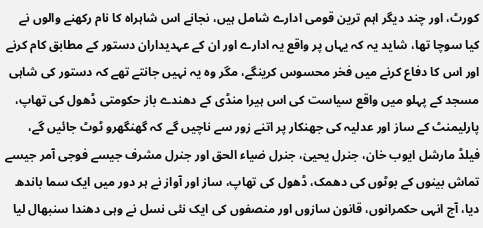کورٹ، اور چند دیگر اہم ترین قومی ادارے شامل ہیں، نجانے اس شاہراہ کا نام رکھنے والوں نے کیا سوچا تھا، شاید یہ کہ یہاں پر واقع یہ ادارے اور ان کے عہدیداران دستور کے مطابق کام کرنے اور اس کا دفاع کرنے میں فخر محسوس کرینگے، مگر وہ یہ نہیں جانتے تھے کہ دستور کی شاہی مسجد کے پہلو میں واقع سیاست کی اس ہیرا منڈی کے دھندے باز حکومتی ڈھول کی تھاپ، پارلیمنٹ کے ساز اور عدلیہ کی جھنکار پر اتنے زور سے ناچیں گے کہ گھنگھرو ٹوٹ جائیں گے، فیلڈ مارشل ایوب خان، جنرل یحییٰ، جنرل ضیاء الحق اور جنرل مشرف جیسے فوجی آمر جیسے تماش بینوں کے بوٹوں کی دھمک، ڈھول کی تھاپ، ساز اور آواز نے ہر دور میں ایک سما باندھ دیا، آج انہی حکمرانوں، قانون سازوں اور منصفوں کی ایک نئی نسل نے وہی دھندا سنبھال لیا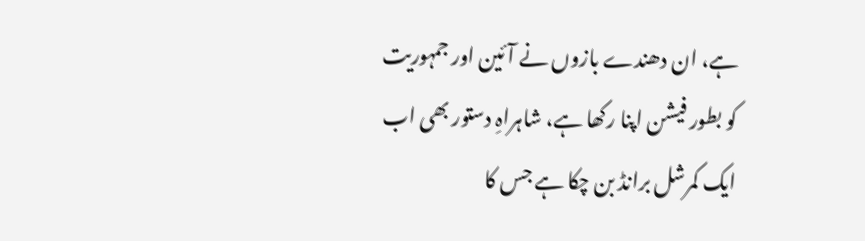ہے، ان دھندے بازوں نے آئین اور جمہوریت کو بطور فیشن اپنا رکھا ہے، شاہراہِ دستور بھی اب ایک کمرشل برانڈ بن چکا ہے جس کا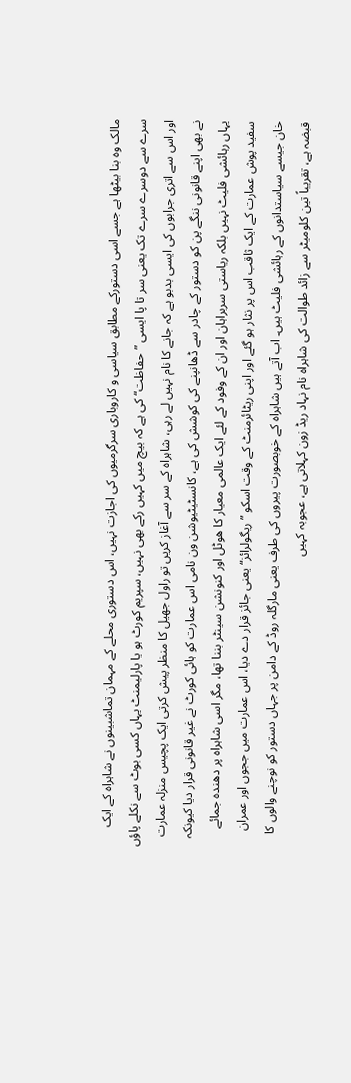مالک وہ بنا بیٹھا ہے جسے اسی دستورکے مطابق سیاسی و کاروباری سرگرمیوں کی اجازت نہیں، اس دستوری محلے کے مہمان تماشبینوں نے شاہراہ کے ایک سرے سے دوسرے سرے تک یعنی سر تا پا ایسی ”حفاظت“ کی ہے کہ بیچ میں کہیں رکے بھی نہیں، سپریم کورٹ ہو یا پارلیمنٹ یہاں کسی بوٹ سے نکلے پاؤں اور اس سے اتری جرابوں کی ایسی بدبو ہے کہ جانے کا نام نہیں لے رہی، شاہراہ کے سر سے آغاز کریں تو راول جھیل کا منظر پیش کرتی ایک پچیس منزلہ عمارت نے بھی اپنے قانونی ننگے پن کو دستور کے چادر سے ڈھانپنے کی کوشش کی ہے، کانسٹیٹیوشن ون نامی اس عمارت کو ہائی کورٹ نے غیر قانونی قرار دیا کیونکہ یہاں رہائشی فلیٹ نہیں بلکہ ریاستی سربراہان اور ان کے وفود کے لئے ایک عالمی معیار کا ھوٹل اور کنونشن سینٹر بننا تھا، مگر اسی شاہراہ پر دھندہ جمائے سفید پوش عمارت کے ایک ثاقب اس پر نثار ہو گئے اور اپنی ریٹائرمنٹ کے وقت اسکو ”ریگولرائز“ یعنی جائز قرار دے دیا، اس عمارت میں ججوں اور عمران خان جیسے سیاستدانوں کے رہائشی فلیٹ ہیں۔ اب آتے ہیں شاہراہ کے خوبصورت پیروں کی طرف یعنی مارگلہ روڈ کے دامن پر جہاں دستور کو نوچنے والوں کا قبضہ ہے، تقریباً تین کلومیٹر سے زائد طوالت کی شاہراہ نام نہاد ریڈ زون کہلاتی ہے، عجوبہ کہیں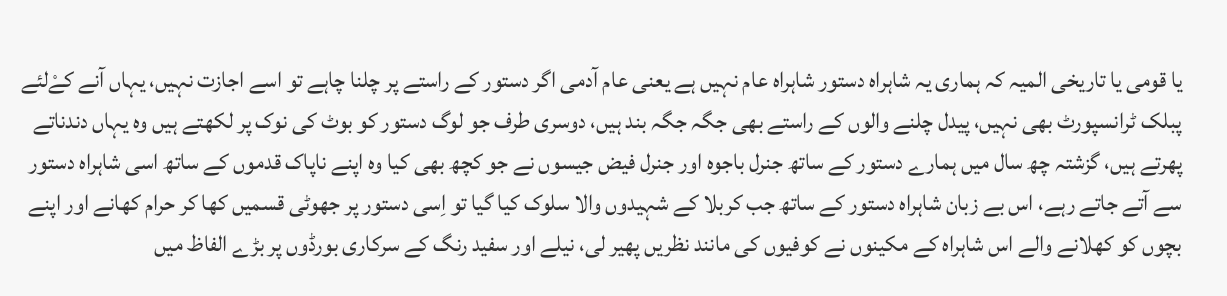یا قومی یا تاریخی المیہ کہ ہماری یہ شاہراہ دستور شاہراہ عام نہیں ہے یعنی عام آدمی اگر دستور کے راستے پر چلنا چاہے تو اسے اجازت نہیں، یہاں آنے کےْلئے پبلک ٹرانسپورٹ بھی نہیں، پیدل چلنے والوں کے راستے بھی جگہ جگہ بند ہیں، دوسری طرف جو لوگ دستور کو بوٹ کی نوک پر لکھتے ہیں وہ یہاں دندناتے پھرتے ہیں، گزشتہ چھ سال میں ہمارے دستور کے ساتھ جنرل باجوہ اور جنرل فیض جیسوں نے جو کچھ بھی کیا وہ اپنے ناپاک قدموں کے ساتھ اسی شاہراہ دستور سے آتے جاتے رہے، اس بے زبان شاہراہ دستور کے ساتھ جب کربلا کے شہیدوں والا سلوک کیا گیا تو اِسی دستور پر جھوٹی قسمیں کھا کر حرام کھانے اور اپنے بچوں کو کھلانے والے اس شاہراہ کے مکینوں نے کوفیوں کی مانند نظریں پھیر لی، نیلے اور سفید رنگ کے سرکاری بورڈوں پر بڑے الفاظ میں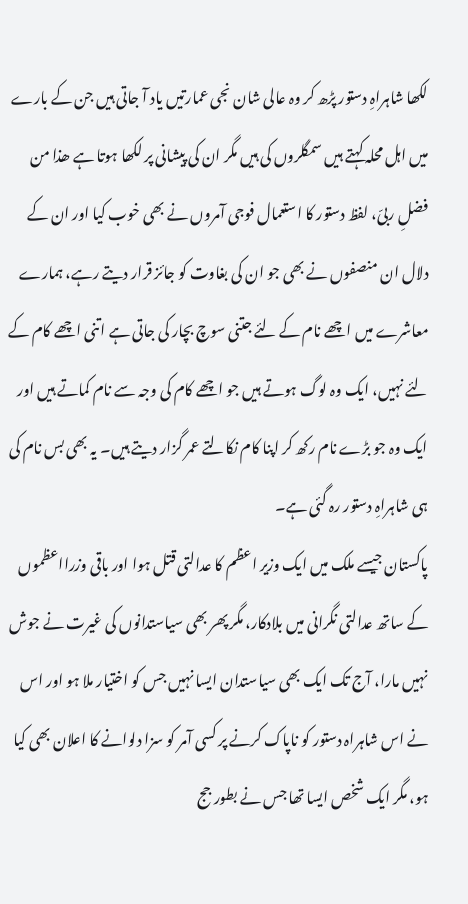لکھا شاہراہِ دستور پڑھ کر وہ عالی شان نجی عمارتیں یاد آ جاتی ہیں جن کے بارے میں اہل محلہ کہتے ہیں سمگلروں کی ہیں مگر ان کی پیشانی پر لکھا ہوتا ہے ھذا من فضلِ ربیّ، لفظ دستور کا استعمال فوجی آمروں نے بھی خوب کیا اور ان کے دلال ان منصفوں نے بھی جو ان کی بغاوت کو جائز قرار دیتے رہے، ہمارے معاشرے میں اچھے نام کے لئے جتنی سوچ بچار کی جاتی ہے اتنی اچھے کام کے لئے نہیں، ایک وہ لوگ ہوتے ہیں جو اچھے کام کی وجہ سے نام کماتے ہیں اور ایک وہ جو بڑے نام رکھ کر اپنا کام نکالتے عمر گزار دیتے ہیں۔ یہ بھی بس نام کی ہی شاہراہِ دستور رہ گئی ہے۔
پاکستان جیسے ملک میں ایک وزیر اعظم کا عدالتی قتل ہوا اور باقی وزرااعظموں کے ساتھ عدالتی نگرانی میں بلادکار، مگر پھر بھی سیاستدانوں کی غیرت نے جوش نہیں مارا، آج تک ایک بھی سیاستدان ایسا نہیں جس کو اختیار ملا ہو اور اس نے اس شاہراہ دستور کو ناپاک کرنے پر کسی آمر کو سزا دلوانے کا اعلان بھی کیا ہو، مگر ایک شخص ایسا تھا جس نے بطور جج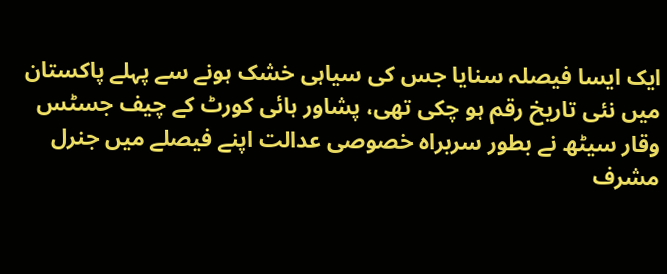ایک ایسا فیصلہ سنایا جس کی سیاہی خشک ہونے سے پہلے پاکستان میں نئی تاریخ رقم ہو چکی تھی، پشاور ہائی کورٹ کے چیف جسٹس وقار سیٹھ نے بطور سربراہ خصوصی عدالت اپنے فیصلے میں جنرل مشرف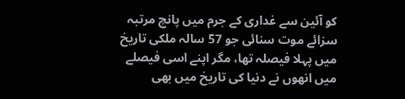کو آئین سے غداری کے جرم میں پانچ مرتبہ سزائے موت سنائی جو 57 سالہ ملکی تاریخ میں پہلا فیصلہ تھا، مگر اپنے اسی فیصلے میں انھوں نے دنیا کی تاریخ میں بھی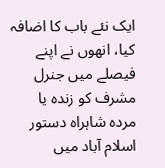ایک نئے باب کا اضافہ کیا، انھوں نے اپنے فیصلے میں جنرل مشرف کو زندہ یا مردہ شاہراہ دستور اسلام آباد میں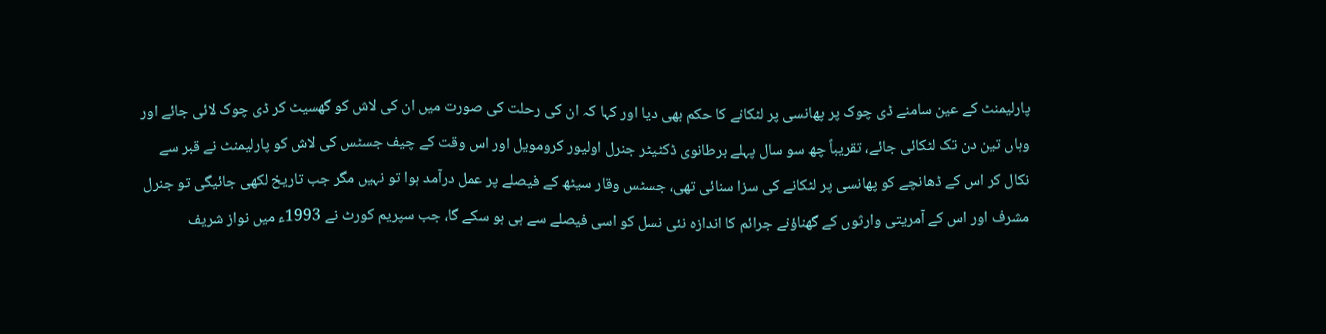پارلیمنٹ کے عین سامنے ڈی چوک پر پھانسی پر لٹکانے کا حکم بھی دیا اور کہا کہ ان کی رحلت کی صورت میں ان کی لاش کو گھسیٹ کر ڈی چوک لائی جائے اور وہاں تین دن تک لٹکائی جائے، تقریباً چھ سو سال پہلے برطانوی ڈکٹیٹر جنرل اولیور کرومویل اور اس وقت کے چیف جسٹس کی لاش کو پارلیمنٹ نے قبر سے نکال کر اس کے ڈھانچے کو پھانسی پر لٹکانے کی سزا سنائی تھی، جسٹس وقار سیٹھ کے فیصلے پر عمل درآمد ہوا تو نہیں مگر جب تاریخ لکھی جائیگی تو جنرل مشرف اور اس کے آمریتی وارثوں کے گھناؤنے جرائم کا اندازہ نئی نسل کو اسی فیصلے سے ہی ہو سکے گا، جب سپریم کورٹ نے 1993ء میں نواز شریف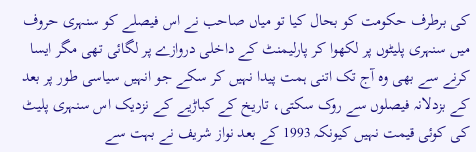کی برطرف حکومت کو بحال کیا تو میاں صاحب نے اس فیصلے کو سنہری حروف میں سنہری پلیٹوں پر لکھوا کر پارلیمنٹ کے داخلی دروازے پر لگائی تھی مگر ایسا کرنے سے بھی وہ آج تک اتنی ہمت پیدا نہیں کر سکے جو انہیں سیاسی طور پر بعد کے بزدلانہ فیصلوں سے روک سکتی، تاریخ کے کباڑیے کے نزدیک اس سنہری پلیٹ کی کوئی قیمت نہیں کیونکہ 1993 کے بعد نواز شریف نے بہت سے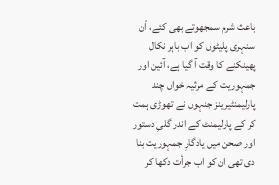باعث شرم سمجھوتے بھی کئے، اْن سنہری پلیٹوں کو اب باہر نکال پھینکنے کا وقت آ گیا ہے، آئین اور جمہوریت کے مرثیہ خواں چند پارلیمنٹیرینز جنہوں نے تھوڑی ہمت کر کے پارلیمنٹ کے اندر گلیِ دستور اور صحن میں یادگارِ جمہوریت بنا دی تھی ان کو اب جرأت دکھا کر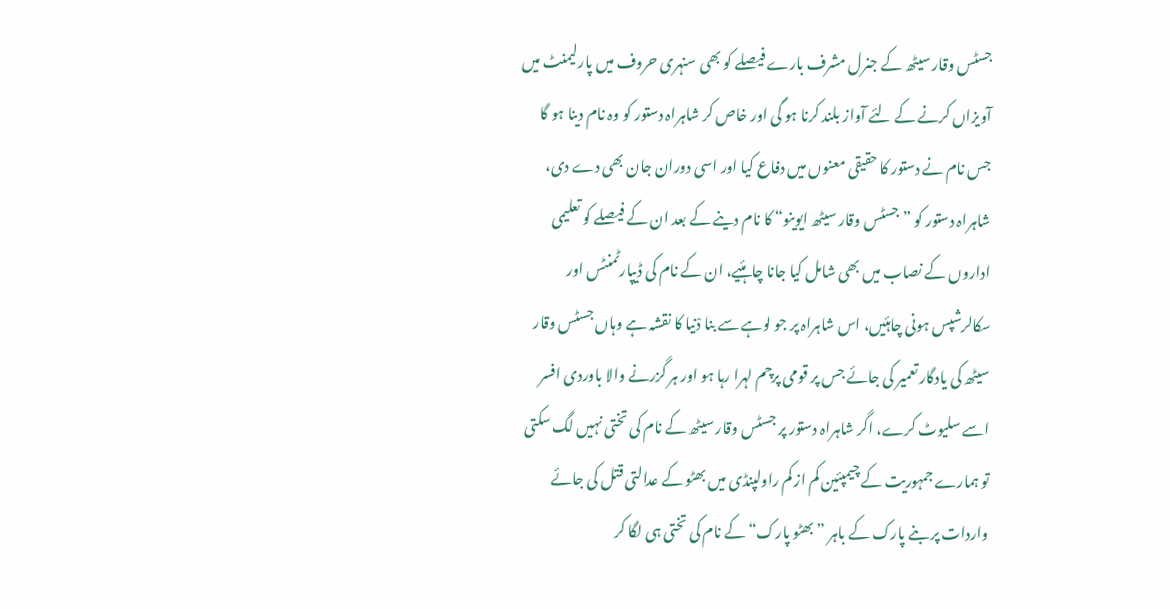جسٹس وقار سیٹھ کے جنرل مشرف بارے فیصلے کو بھی سنہری حروف میں پارلیمنٹ میں آویزاں کرنے کے لئے آواز بلند کرنا ہو گی اور خاص کر شاہراہ دستور کو وہ نام دینا ہو گا جس نام نے دستور کا حقیقی معنوں میں دفاع کیا اور اسی دوران جان بھی دے دی، شاہراہ دستور کو ”جسٹس وقار سیٹھ ایوینو“ کا نام دینے کے بعد ان کے فیصلے کو تعلیمی اداروں کے نصاب میں بھی شامل کیا جانا چاہئیے، ان کے نام کی ڈیپارٹمنٹس اور سکالرشپس ہونی چاہئیں، اس شاہراہ پر جو لوہے سے بنا دْنیا کا نقشہ ہے وہاں جسٹس وقار سیٹھ کی یادگار تعمیر کی جائے جس پر قومی پرچم لہرا رہا ہو اور ہر گزرنے والا باوردی افسر اسے سلیوٹ کرے، اگر شاہراہ دستور پر جسٹس وقار سیٹھ کے نام کی تختی نہیں لگ سکتی تو ہمارے جمہوریت کے چیمپئین کم از کم راولپنڈی میں بھٹو کے عدالتی قتل کی جائے واردات پر بنے پارک کے باہر ”بھٹو پارک“ کے نام کی تختی ہی لگا کر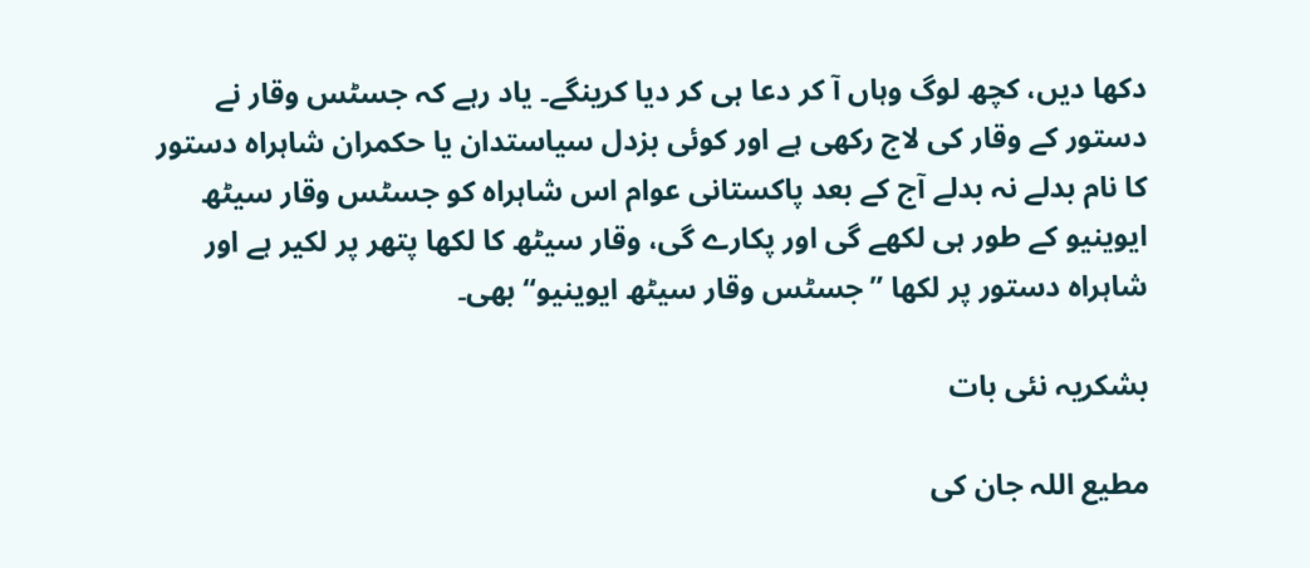دکھا دیں، کچھ لوگ وہاں آ کر دعا ہی کر دیا کرینگے۔ یاد رہے کہ جسٹس وقار نے دستور کے وقار کی لاج رکھی ہے اور کوئی بزدل سیاستدان یا حکمران شاہراہ دستور کا نام بدلے نہ بدلے آج کے بعد پاکستانی عوام اس شاہراہ کو جسٹس وقار سیٹھ ایوینیو کے طور ہی لکھے گی اور پکارے گی، وقار سیٹھ کا لکھا پتھر پر لکیر ہے اور شاہراہ دستور پر لکھا ”جسٹس وقار سیٹھ ایوینیو“ بھی۔

بشکریہ نئی بات

مطیع اللہ جان کی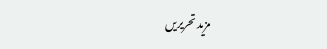مزید تحریریں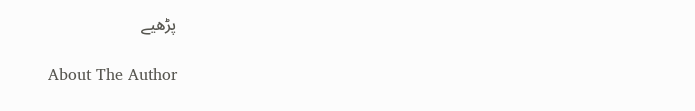پڑھیے

About The Author